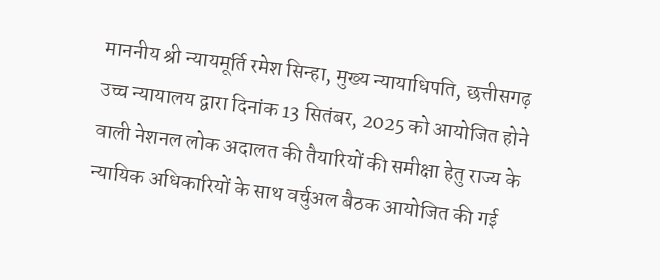माननीय श्री न्यायमूर्ति रमेश सिन्हा, मुख्य न्यायाधिपति, छत्तीसगढ़ उच्च न्यायालय द्वारा दिनांक 13 सितंबर, 2025 को आयोजित होने वाली नेशनल लोक अदालत की तैयारियों की समीक्षा हेतु राज्य के न्यायिक अधिकारियों के साथ वर्चुअल बैठक आयोजित की गई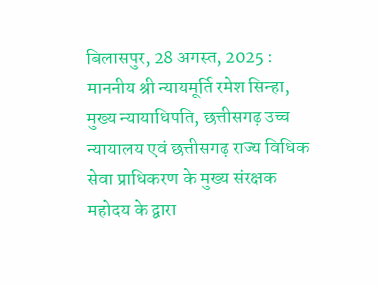बिलासपुर, 28 अगस्त, 2025 : माननीय श्री न्यायमूर्ति रमेश सिन्हा, मुख्य न्यायाधिपति, छत्तीसगढ़ उच्च न्यायालय एवं छत्तीसगढ़ राज्य विधिक सेवा प्राधिकरण के मुख्य संरक्षक महोदय के द्वारा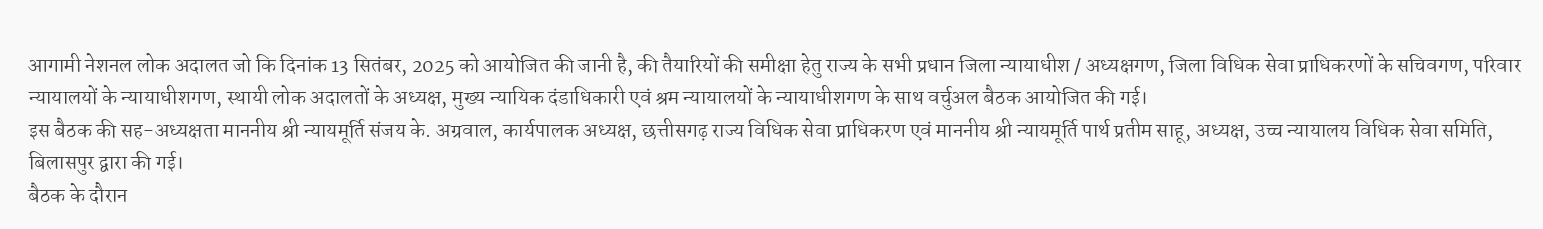आगामी नेशनल लोक अदालत जो कि दिनांक 13 सितंबर, 2025 को आयोजित की जानी है, की तैयारियों की समीक्षा हेतु राज्य के सभी प्रधान जिला न्यायाधीश / अध्यक्षगण, जिला विधिक सेवा प्राधिकरणों के सचिवगण, परिवार न्यायालयों के न्यायाधीशगण, स्थायी लोक अदालतों के अध्यक्ष, मुख्य न्यायिक दंडाधिकारी एवं श्रम न्यायालयों के न्यायाधीशगण के साथ वर्चुअल बैठक आयोजित की गई।
इस बैठक की सह-अध्यक्षता माननीय श्री न्यायमूर्ति संजय के. अग्रवाल, कार्यपालक अध्यक्ष, छत्तीसगढ़ राज्य विधिक सेवा प्राधिकरण एवं माननीय श्री न्यायमूर्ति पार्थ प्रतीम साहू, अध्यक्ष, उच्च न्यायालय विधिक सेवा समिति, बिलासपुर द्वारा की गई।
बैठक के दौरान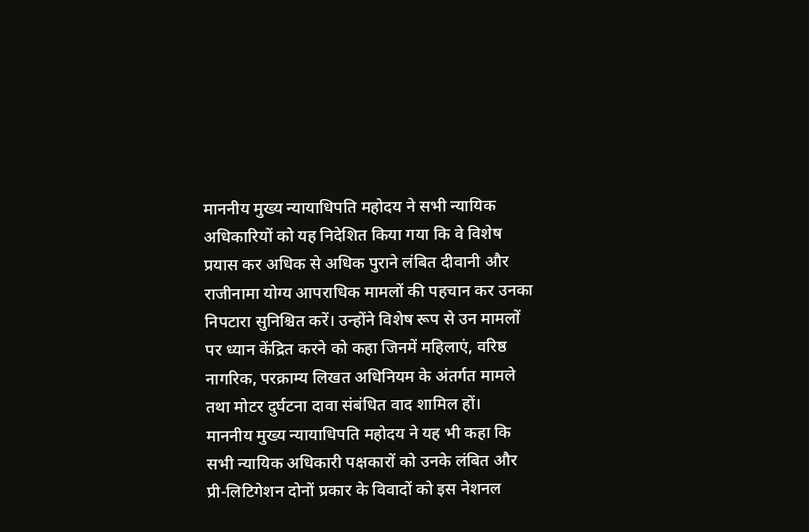माननीय मुख्य न्यायाधिपति महोदय ने सभी न्यायिक अधिकारियों को यह निदेशित किया गया कि वे विशेष प्रयास कर अधिक से अधिक पुराने लंबित दीवानी और राजीनामा योग्य आपराधिक मामलों की पहचान कर उनका निपटारा सुनिश्चित करें। उन्होंने विशेष रूप से उन मामलों पर ध्यान केंद्रित करने को कहा जिनमें महिलाएं, वरिष्ठ नागरिक, परक्राम्य लिखत अधिनियम के अंतर्गत मामले तथा मोटर दुर्घटना दावा संबंधित वाद शामिल हों।
माननीय मुख्य न्यायाधिपति महोदय ने यह भी कहा कि सभी न्यायिक अधिकारी पक्षकारों को उनके लंबित और प्री-लिटिगेशन दोनों प्रकार के विवादों को इस नेशनल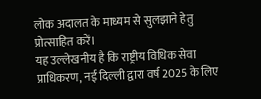लोक अदालत के माध्यम से सुलझाने हेतु प्रोत्साहित करें।
यह उल्लेखनीय है कि राष्ट्रीय विधिक सेवा प्राधिकरण, नई दिल्ली द्वारा वर्ष 2025 के लिए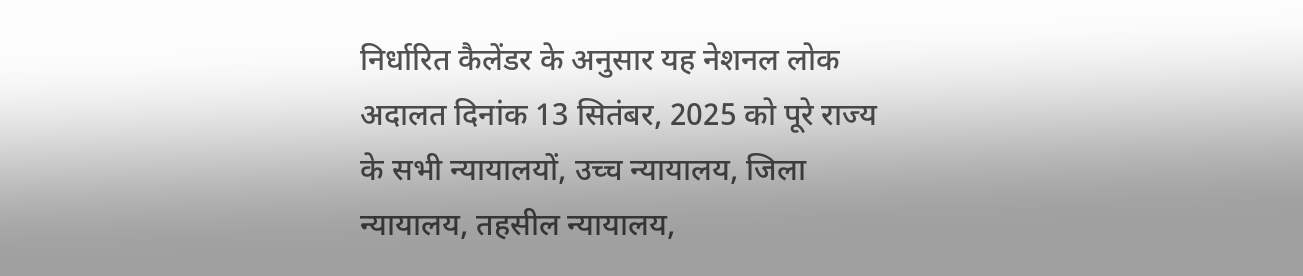निर्धारित कैलेंडर के अनुसार यह नेशनल लोक अदालत दिनांक 13 सितंबर, 2025 को पूरे राज्य के सभी न्यायालयों, उच्च न्यायालय, जिला न्यायालय, तहसील न्यायालय,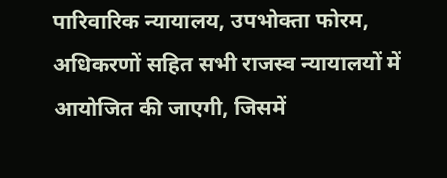पारिवारिक न्यायालय, उपभोक्ता फोरम, अधिकरणों सहित सभी राजस्व न्यायालयों में आयोजित की जाएगी, जिसमें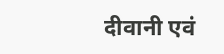दीवानी एवं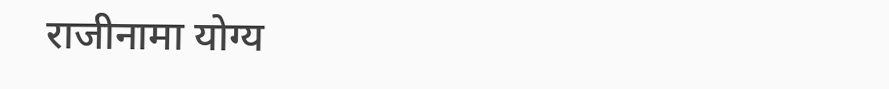राजीनामा योग्य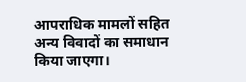आपराधिक मामलों सहित अन्य विवादों का समाधान किया जाएगा।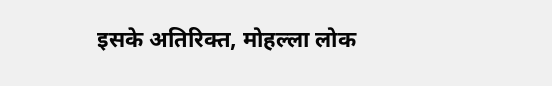इसके अतिरिक्त, मोहल्ला लोक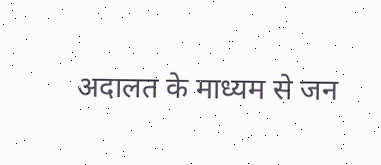अदालत के माध्यम से जन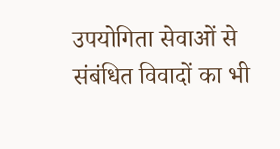उपयोगिता सेवाओं से संबंधित विवादों का भी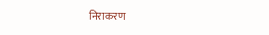निराकरण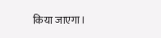किया जाएगा।